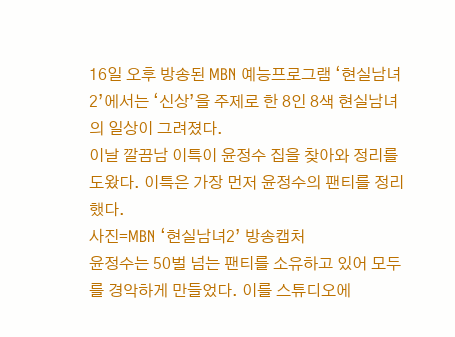16일 오후 방송된 MBN 예능프로그램 ‘현실남녀2’에서는 ‘신상’을 주제로 한 8인 8색 현실남녀의 일상이 그려졌다.
이날 깔끔남 이특이 윤정수 집을 찾아와 정리를 도왔다. 이특은 가장 먼저 윤정수의 팬티를 정리했다.
사진=MBN ‘현실남녀2’ 방송캡처
윤정수는 50벌 넘는 팬티를 소유하고 있어 모두를 경악하게 만들었다. 이를 스튜디오에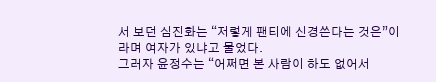서 보던 심진화는 “저렇게 팬티에 신경쓴다는 것은”이라며 여자가 있냐고 물었다.
그러자 윤정수는 “어쩌면 본 사람이 하도 없어서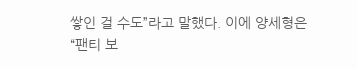쌓인 걸 수도”라고 말했다. 이에 양세형은 “팬티 보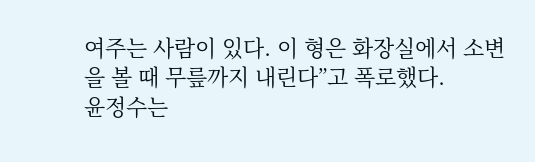여주는 사람이 있다. 이 형은 화장실에서 소변을 볼 때 무릎까지 내린다”고 폭로했다.
윤정수는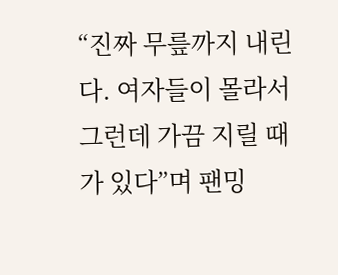“진짜 무릎까지 내린다. 여자들이 몰라서 그런데 가끔 지릴 때가 있다”며 팬밍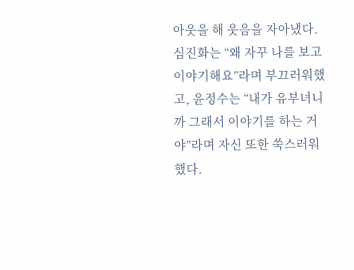아웃을 해 웃음을 자아냈다.
심진화는 “왜 자꾸 나를 보고 이야기해요”라며 부끄러워했고, 윤정수는 “내가 유부녀니까 그래서 이야기를 하는 거야”라며 자신 또한 쑥스러워했다.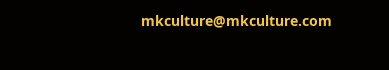mkculture@mkculture.com